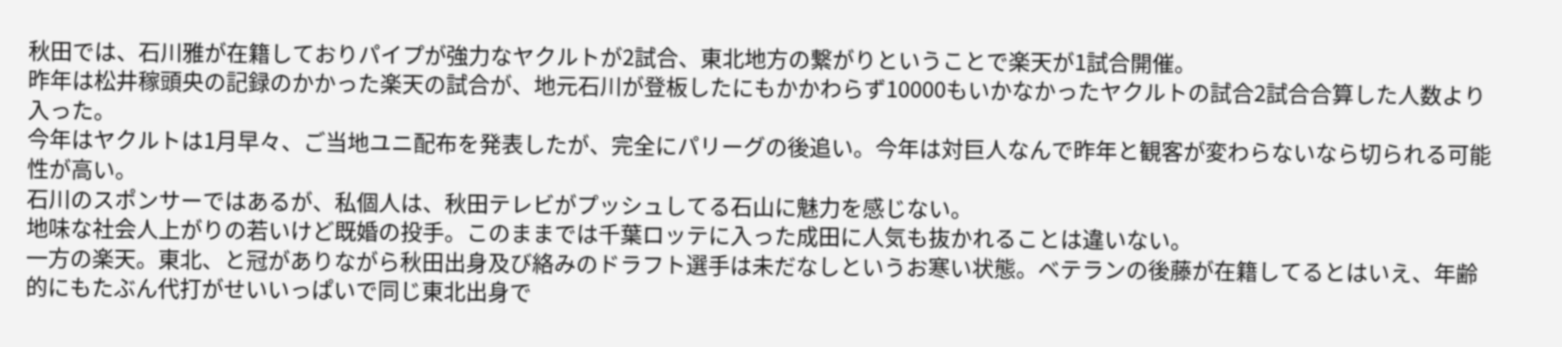秋田では、石川雅が在籍しておりパイプが強力なヤクルトが2試合、東北地方の繋がりということで楽天が1試合開催。
昨年は松井稼頭央の記録のかかった楽天の試合が、地元石川が登板したにもかかわらず10000もいかなかったヤクルトの試合2試合合算した人数より入った。
今年はヤクルトは1月早々、ご当地ユニ配布を発表したが、完全にパリーグの後追い。今年は対巨人なんで昨年と観客が変わらないなら切られる可能性が高い。
石川のスポンサーではあるが、私個人は、秋田テレビがプッシュしてる石山に魅力を感じない。
地味な社会人上がりの若いけど既婚の投手。このままでは千葉ロッテに入った成田に人気も抜かれることは違いない。
一方の楽天。東北、と冠がありながら秋田出身及び絡みのドラフト選手は未だなしというお寒い状態。ベテランの後藤が在籍してるとはいえ、年齢的にもたぶん代打がせいいっぱいで同じ東北出身で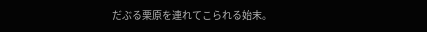だぶる栗原を連れてこられる始末。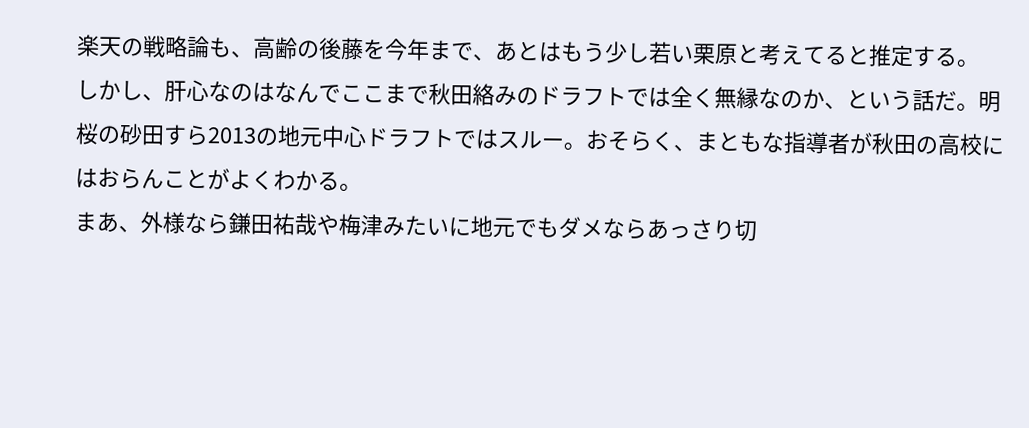楽天の戦略論も、高齢の後藤を今年まで、あとはもう少し若い栗原と考えてると推定する。
しかし、肝心なのはなんでここまで秋田絡みのドラフトでは全く無縁なのか、という話だ。明桜の砂田すら2013の地元中心ドラフトではスルー。おそらく、まともな指導者が秋田の高校にはおらんことがよくわかる。
まあ、外様なら鎌田祐哉や梅津みたいに地元でもダメならあっさり切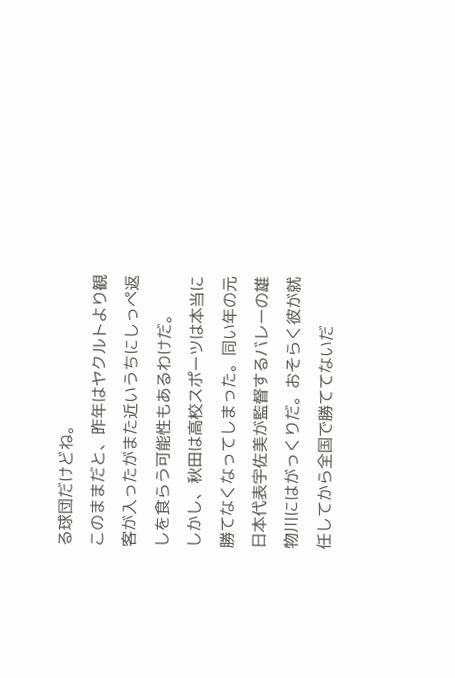る球団だけどね。
このままだと、昨年はヤクルトより観客が入ったがまた近いうちにしっぺ返しを食らう可能性もあるわけだ。
しかし、秋田は高校スポーツは本当に勝てなくなってしまった。同い年の元日本代表宇佐美が監督するバレーの雄物川にはがっくりだ。おそらく彼が就任してから全国で勝ててないだ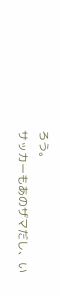ろう。
サッカーもあのザマだし、い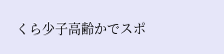くら少子高齢かでスポ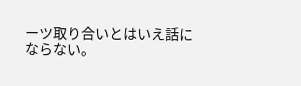ーツ取り合いとはいえ話にならない。